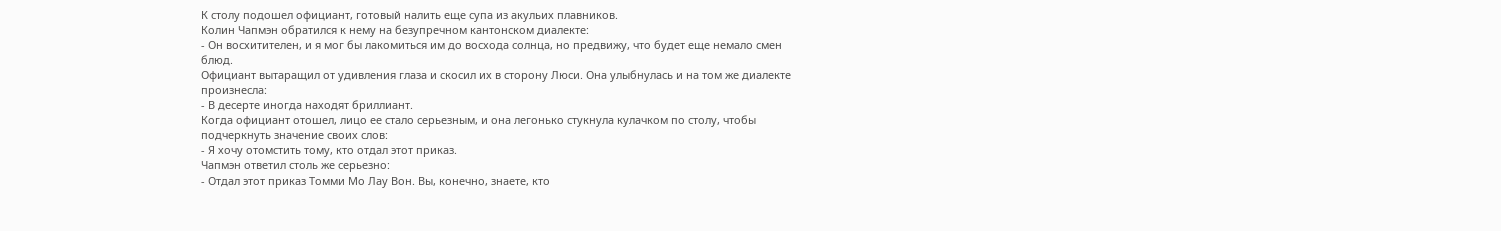К столу подошел официант, готовый налить еще супа из акульих плавников.
Колин Чапмэн обратился к нему на безупречном кантонском диалекте:
- Он восхитителен, и я мог бы лакомиться им до восхода солнца, но предвижу, что будет еще немало смен блюд.
Официант вытаращил от удивления глаза и скосил их в сторону Люси. Она улыбнулась и на том же диалекте произнесла:
- В десерте иногда находят бриллиант.
Когда официант отошел, лицо ее стало серьезным, и она легонько стукнула кулачком по столу, чтобы подчеркнуть значение своих слов:
- Я хочу отомстить тому, кто отдал этот приказ.
Чапмэн ответил столь же серьезно:
- Отдал этот приказ Томми Мо Лау Вон. Вы, конечно, знаете, кто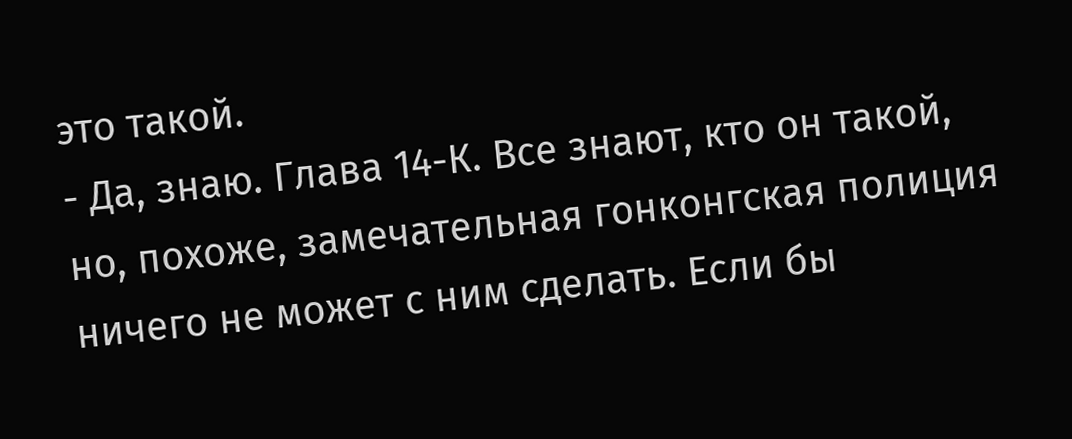это такой.
- Да, знаю. Глава 14-К. Все знают, кто он такой, но, похоже, замечательная гонконгская полиция ничего не может с ним сделать. Если бы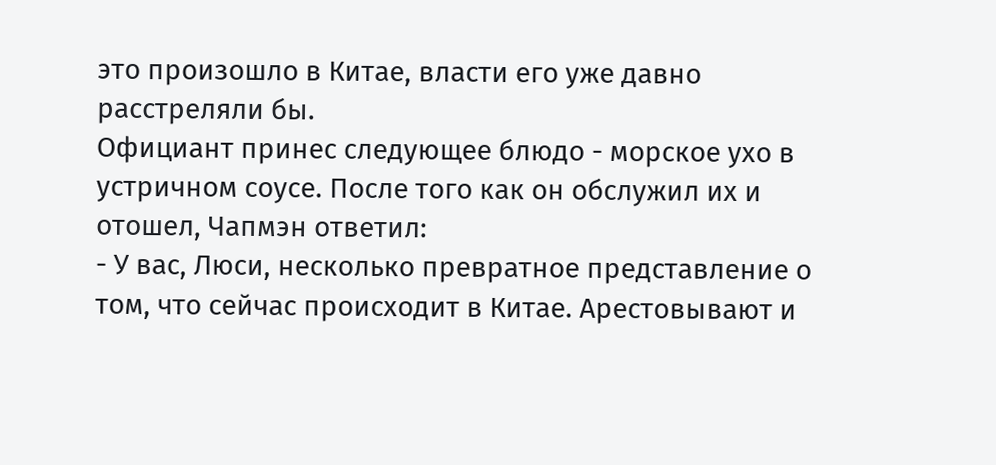это произошло в Китае, власти его уже давно расстреляли бы.
Официант принес следующее блюдо - морское ухо в устричном соусе. После того как он обслужил их и отошел, Чапмэн ответил:
- У вас, Люси, несколько превратное представление о том, что сейчас происходит в Китае. Арестовывают и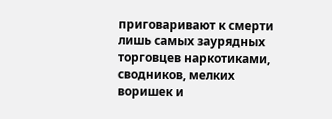приговаривают к смерти лишь самых заурядных торговцев наркотиками, сводников, мелких воришек и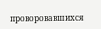проворовавшихся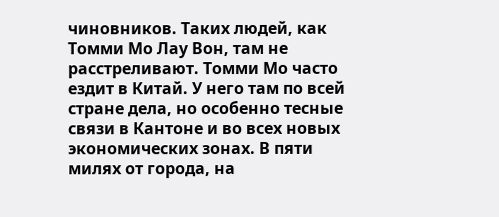чиновников. Таких людей, как Томми Мо Лау Вон, там не расстреливают. Томми Мо часто ездит в Китай. У него там по всей стране дела, но особенно тесные связи в Кантоне и во всех новых экономических зонах. В пяти милях от города, на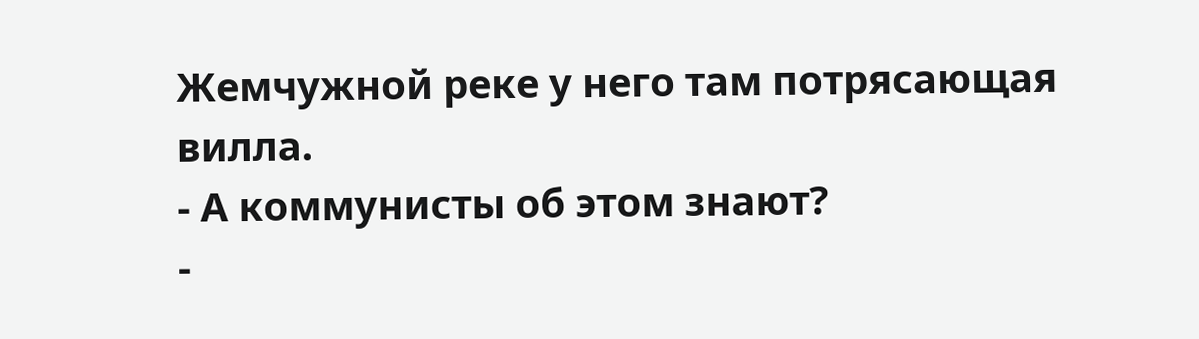Жемчужной реке у него там потрясающая вилла.
- А коммунисты об этом знают?
-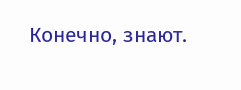Конечно, знают.